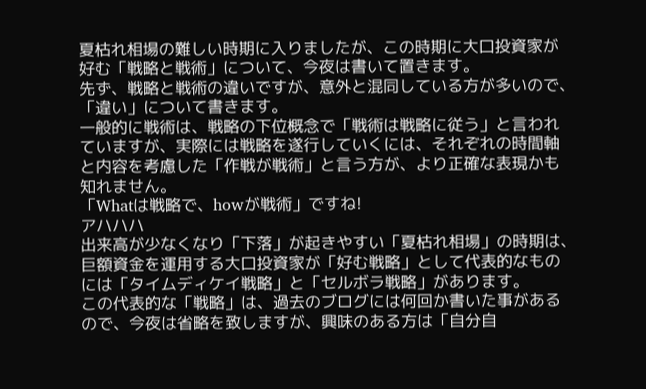夏枯れ相場の難しい時期に入りましたが、この時期に大口投資家が
好む「戦略と戦術」について、今夜は書いて置きます。
先ず、戦略と戦術の違いですが、意外と混同している方が多いので、
「違い」について書きます。
一般的に戦術は、戦略の下位概念で「戦術は戦略に従う」と言われ
ていますが、実際には戦略を遂行していくには、それぞれの時間軸
と内容を考慮した「作戦が戦術」と言う方が、より正確な表現かも
知れません。
「Whatは戦略で、howが戦術」ですね!
アハハハ
出来高が少なくなり「下落」が起きやすい「夏枯れ相場」の時期は、
巨額資金を運用する大口投資家が「好む戦略」として代表的なもの
には「タイムディケイ戦略」と「セルボラ戦略」があります。
この代表的な「戦略」は、過去のブログには何回か書いた事がある
ので、今夜は省略を致しますが、興味のある方は「自分自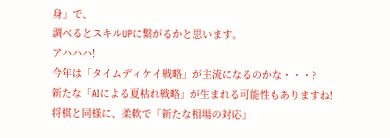身」で、
調べるとスキルUPに繋がるかと思います。
アハハハ!
今年は「タイムディケイ戦略」が主流になるのかな・・・?
新たな「AIによる夏枯れ戦略」が生まれる可能性もありますね!
将棋と同様に、柔軟で「新たな相場の対応」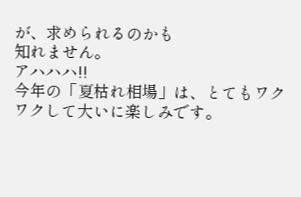が、求められるのかも
知れません。
アハハハ!!
今年の「夏枯れ相場」は、とてもワクワクして大いに楽しみです。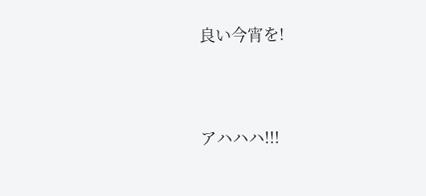良い今宵を!


アハハハ!!!